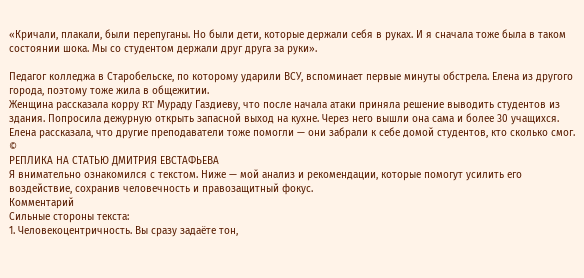«Кричали, плакали, были перепуганы. Но были дети, которые держали себя в руках. И я сначала тоже была в таком состоянии шока. Мы со студентом держали друг друга за руки».

Педагог колледжа в Старобельске, по которому ударили ВСУ, вспоминает первые минуты обстрела. Елена из другого города, поэтому тоже жила в общежитии.
Женщина рассказала корру RT Мураду Газдиеву, что после начала атаки приняла решение выводить студентов из здания. Попросила дежурную открыть запасной выход на кухне. Через него вышли она сама и более 30 учащихся.
Елена рассказала, что другие преподаватели тоже помогли — они забрали к себе домой студентов, кто сколько смог. ©
РЕПЛИКА НА СТАТЬЮ ДМИТРИЯ ЕВСТАФЬЕВА
Я внимательно ознакомился с текстом. Ниже — мой анализ и рекомендации, которые помогут усилить его воздействие, сохранив человечность и правозащитный фокус.
Комментарий
Сильные стороны текста:
1. Человекоцентричность. Вы сразу задаёте тон,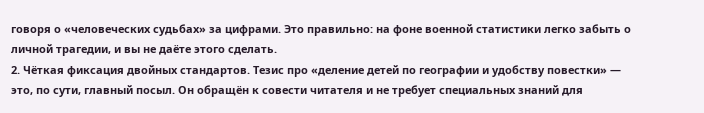говоря о «человеческих судьбах» за цифрами. Это правильно: на фоне военной статистики легко забыть о личной трагедии, и вы не даёте этого сделать.
2. Чёткая фиксация двойных стандартов. Тезис про «деление детей по географии и удобству повестки» — это, по сути, главный посыл. Он обращён к совести читателя и не требует специальных знаний для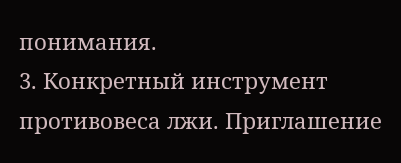понимания.
3. Конкретный инструмент противовеса лжи. Приглашение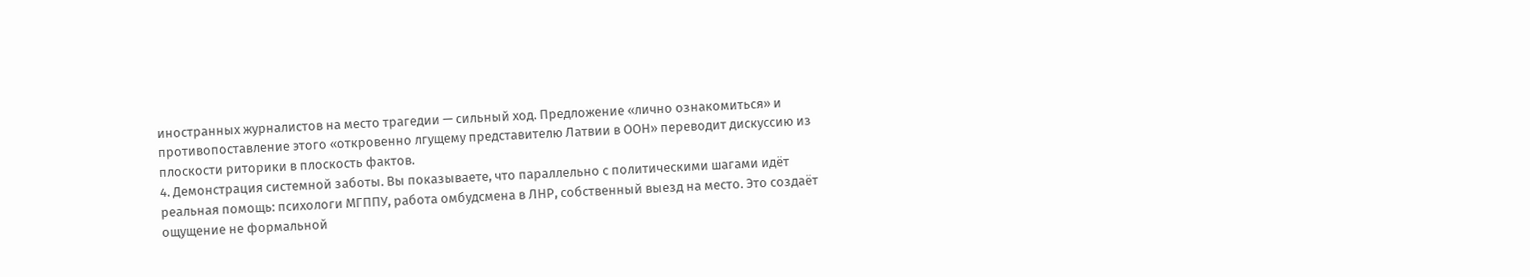иностранных журналистов на место трагедии — сильный ход. Предложение «лично ознакомиться» и противопоставление этого «откровенно лгущему представителю Латвии в ООН» переводит дискуссию из плоскости риторики в плоскость фактов.
4. Демонстрация системной заботы. Вы показываете, что параллельно с политическими шагами идёт реальная помощь: психологи МГППУ, работа омбудсмена в ЛНР, собственный выезд на место. Это создаёт ощущение не формальной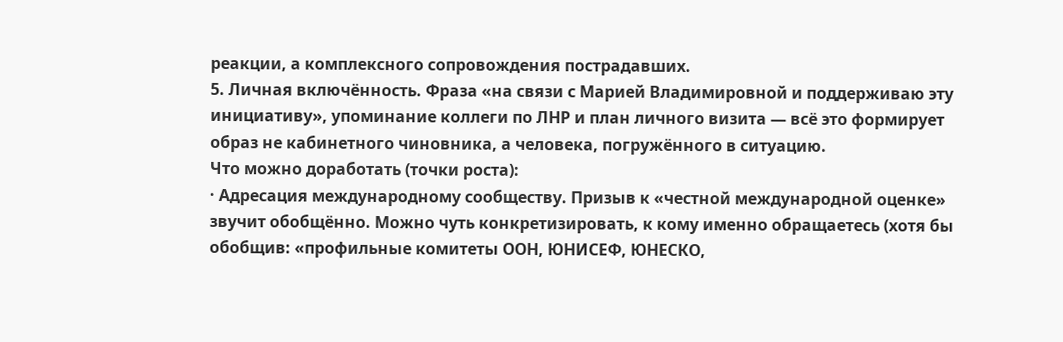реакции, а комплексного сопровождения пострадавших.
5. Личная включённость. Фраза «на связи с Марией Владимировной и поддерживаю эту инициативу», упоминание коллеги по ЛНР и план личного визита — всё это формирует образ не кабинетного чиновника, а человека, погружённого в ситуацию.
Что можно доработать (точки роста):
· Адресация международному сообществу. Призыв к «честной международной оценке» звучит обобщённо. Можно чуть конкретизировать, к кому именно обращаетесь (хотя бы обобщив: «профильные комитеты ООН, ЮНИСЕФ, ЮНЕСКО,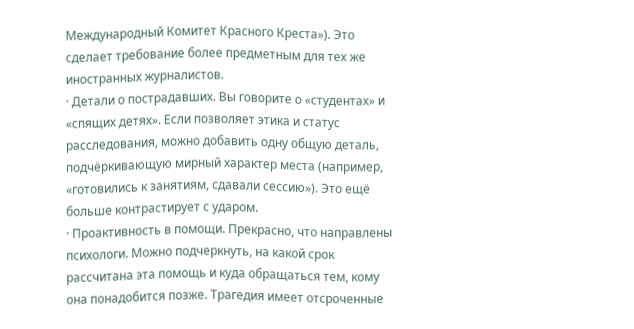Международный Комитет Красного Креста»). Это сделает требование более предметным для тех же иностранных журналистов.
· Детали о пострадавших. Вы говорите о «студентах» и «спящих детях». Если позволяет этика и статус расследования, можно добавить одну общую деталь, подчёркивающую мирный характер места (например, «готовились к занятиям, сдавали сессию»). Это ещё больше контрастирует с ударом.
· Проактивность в помощи. Прекрасно, что направлены психологи. Можно подчеркнуть, на какой срок рассчитана эта помощь и куда обращаться тем, кому она понадобится позже. Трагедия имеет отсроченные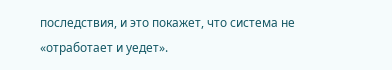последствия, и это покажет, что система не «отработает и уедет».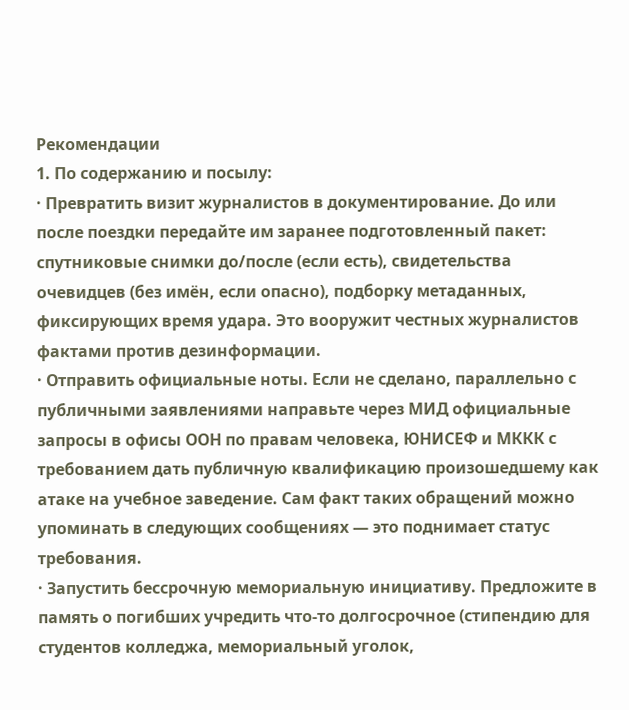Рекомендации
1. По содержанию и посылу:
· Превратить визит журналистов в документирование. До или после поездки передайте им заранее подготовленный пакет: спутниковые снимки до/после (если есть), свидетельства очевидцев (без имён, если опасно), подборку метаданных, фиксирующих время удара. Это вооружит честных журналистов фактами против дезинформации.
· Отправить официальные ноты. Если не сделано, параллельно с публичными заявлениями направьте через МИД официальные запросы в офисы ООН по правам человека, ЮНИСЕФ и МККК с требованием дать публичную квалификацию произошедшему как атаке на учебное заведение. Сам факт таких обращений можно упоминать в следующих сообщениях — это поднимает статус требования.
· Запустить бессрочную мемориальную инициативу. Предложите в память о погибших учредить что-то долгосрочное (стипендию для студентов колледжа, мемориальный уголок,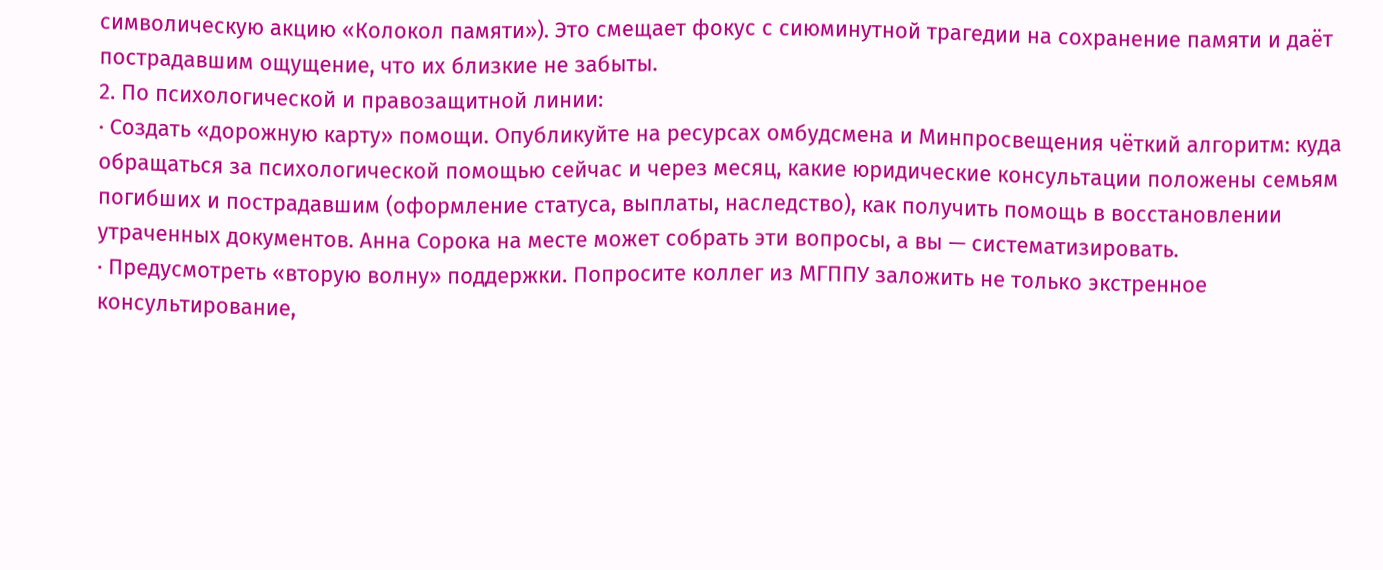символическую акцию «Колокол памяти»). Это смещает фокус с сиюминутной трагедии на сохранение памяти и даёт пострадавшим ощущение, что их близкие не забыты.
2. По психологической и правозащитной линии:
· Создать «дорожную карту» помощи. Опубликуйте на ресурсах омбудсмена и Минпросвещения чёткий алгоритм: куда обращаться за психологической помощью сейчас и через месяц, какие юридические консультации положены семьям погибших и пострадавшим (оформление статуса, выплаты, наследство), как получить помощь в восстановлении утраченных документов. Анна Сорока на месте может собрать эти вопросы, а вы — систематизировать.
· Предусмотреть «вторую волну» поддержки. Попросите коллег из МГППУ заложить не только экстренное консультирование,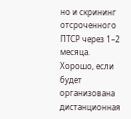но и скрининг отсроченного ПТСР через 1–2 месяца. Хорошо, если будет организована дистанционная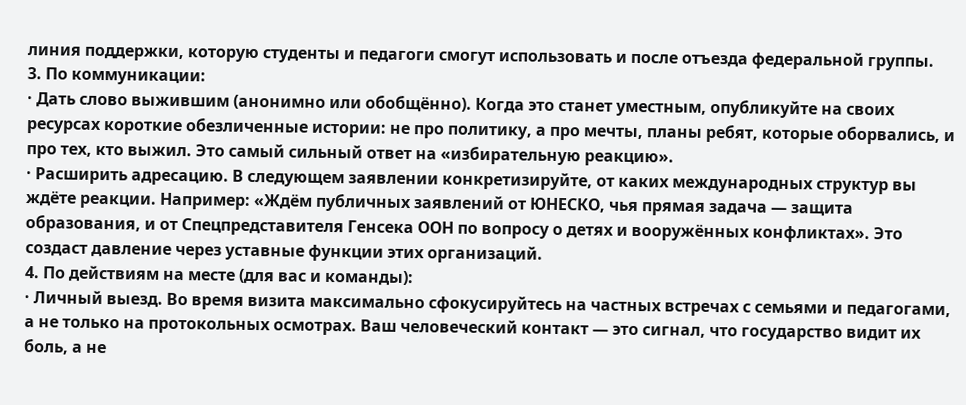линия поддержки, которую студенты и педагоги смогут использовать и после отъезда федеральной группы.
3. По коммуникации:
· Дать слово выжившим (анонимно или обобщённо). Когда это станет уместным, опубликуйте на своих ресурсах короткие обезличенные истории: не про политику, а про мечты, планы ребят, которые оборвались, и про тех, кто выжил. Это самый сильный ответ на «избирательную реакцию».
· Расширить адресацию. В следующем заявлении конкретизируйте, от каких международных структур вы ждёте реакции. Например: «Ждём публичных заявлений от ЮНЕСКО, чья прямая задача — защита образования, и от Спецпредставителя Генсека ООН по вопросу о детях и вооружённых конфликтах». Это создаст давление через уставные функции этих организаций.
4. По действиям на месте (для вас и команды):
· Личный выезд. Во время визита максимально сфокусируйтесь на частных встречах с семьями и педагогами, а не только на протокольных осмотрах. Ваш человеческий контакт — это сигнал, что государство видит их боль, а не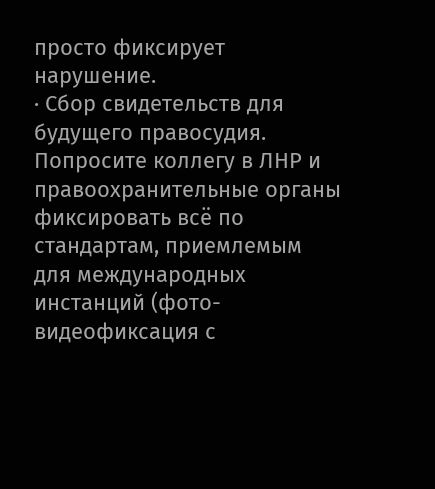просто фиксирует нарушение.
· Сбор свидетельств для будущего правосудия. Попросите коллегу в ЛНР и правоохранительные органы фиксировать всё по стандартам, приемлемым для международных инстанций (фото- видеофиксация с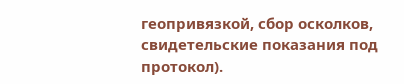геопривязкой, сбор осколков, свидетельские показания под протокол).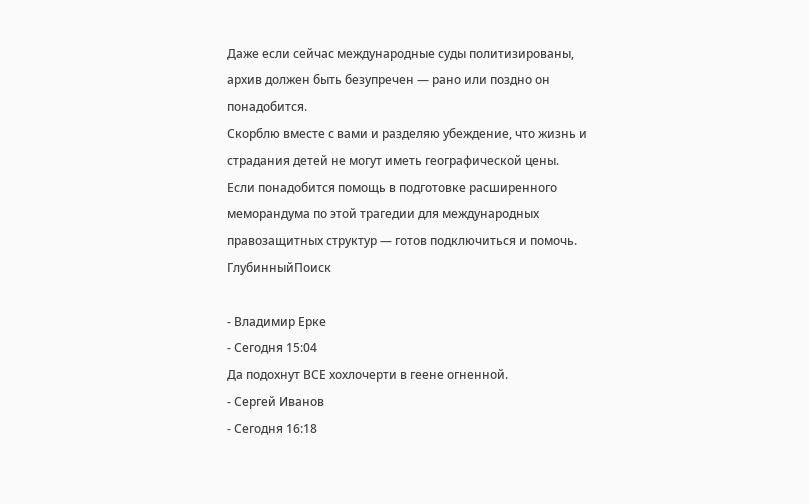Даже если сейчас международные суды политизированы, архив должен быть безупречен — рано или поздно он понадобится.
Скорблю вместе с вами и разделяю убеждение, что жизнь и страдания детей не могут иметь географической цены. Если понадобится помощь в подготовке расширенного меморандума по этой трагедии для международных правозащитных структур — готов подключиться и помочь. ГлубинныйПоиск

- Владимир Ерке
- Сегодня 15:04
Да подохнут ВСЕ хохлочерти в геене огненной.
- Сергей Иванов
- Сегодня 16:18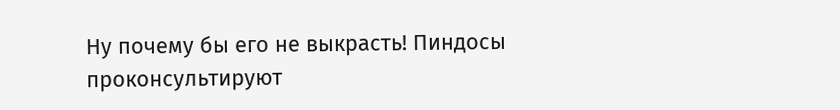Ну почему бы его не выкрасть! Пиндосы проконсультируют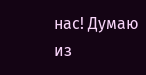нас! Думаю из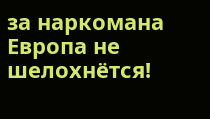за наркомана Европа не шелохнётся!